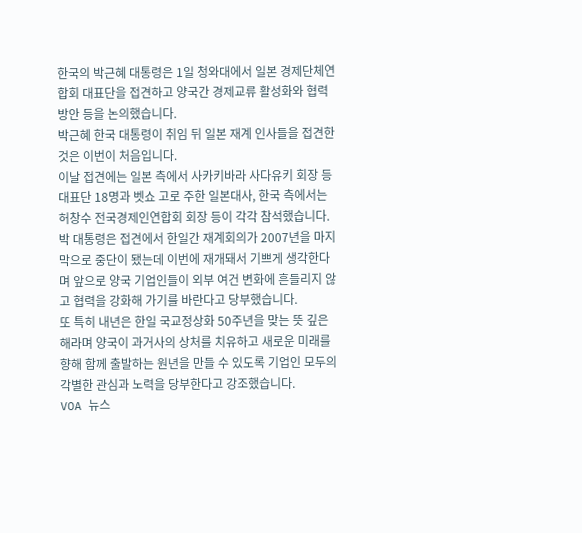한국의 박근혜 대통령은 1일 청와대에서 일본 경제단체연합회 대표단을 접견하고 양국간 경제교류 활성화와 협력 방안 등을 논의했습니다.
박근혜 한국 대통령이 취임 뒤 일본 재계 인사들을 접견한 것은 이번이 처음입니다.
이날 접견에는 일본 측에서 사카키바라 사다유키 회장 등 대표단 18명과 벳쇼 고로 주한 일본대사, 한국 측에서는 허창수 전국경제인연합회 회장 등이 각각 참석했습니다.
박 대통령은 접견에서 한일간 재계회의가 2007년을 마지막으로 중단이 됐는데 이번에 재개돼서 기쁘게 생각한다며 앞으로 양국 기업인들이 외부 여건 변화에 흔들리지 않고 협력을 강화해 가기를 바란다고 당부했습니다.
또 특히 내년은 한일 국교정상화 50주년을 맞는 뜻 깊은 해라며 양국이 과거사의 상처를 치유하고 새로운 미래를 향해 함께 출발하는 원년을 만들 수 있도록 기업인 모두의 각별한 관심과 노력을 당부한다고 강조했습니다.
VOA 뉴스